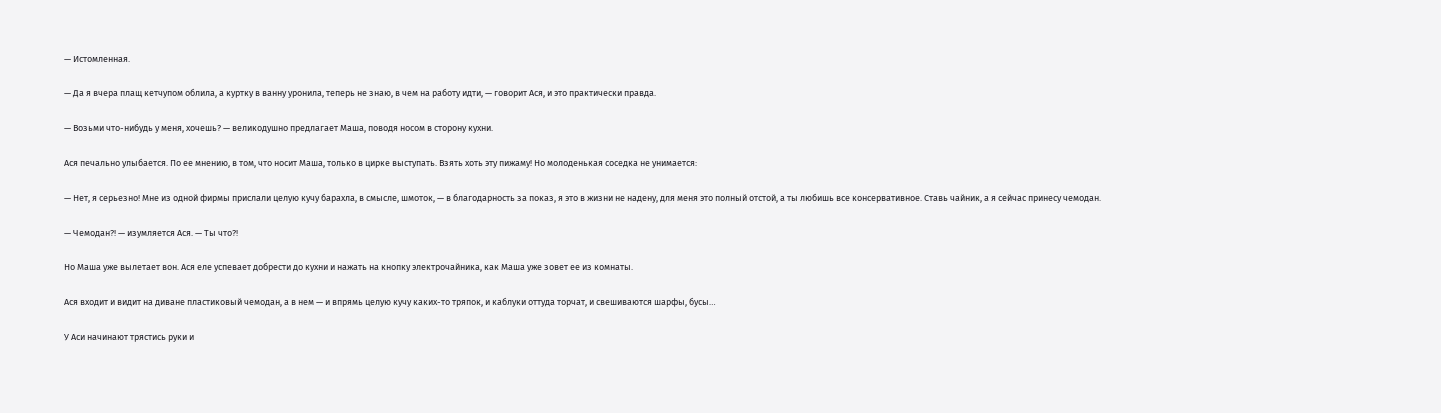— Истомленная.

— Да я вчера плащ кетчупом облила, а куртку в ванну уронила, теперь не знаю, в чем на работу идти, — говорит Ася, и это практически правда.

— Возьми что-нибудь у меня, хочешь? — великодушно предлагает Маша, поводя носом в сторону кухни.

Ася печально улыбается. По ее мнению, в том, что носит Маша, только в цирке выступать. Взять хоть эту пижаму! Но молоденькая соседка не унимается:

— Нет, я серьезно! Мне из одной фирмы прислали целую кучу барахла, в смысле, шмоток, — в благодарность за показ, я это в жизни не надену, для меня это полный отстой, а ты любишь все консервативное. Ставь чайник, а я сейчас принесу чемодан.

— Чемодан?! — изумляется Ася. — Ты что?!

Но Маша уже вылетает вон. Ася еле успевает добрести до кухни и нажать на кнопку электрочайника, как Маша уже зовет ее из комнаты.

Ася входит и видит на диване пластиковый чемодан, а в нем — и впрямь целую кучу каких-то тряпок, и каблуки оттуда торчат, и свешиваются шарфы, бусы…

У Аси начинают трястись руки и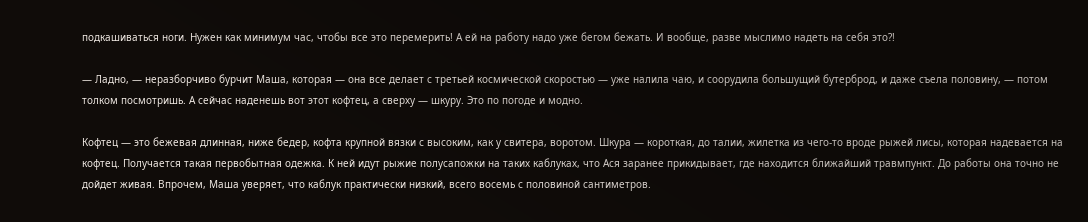подкашиваться ноги. Нужен как минимум час, чтобы все это перемерить! А ей на работу надо уже бегом бежать. И вообще, разве мыслимо надеть на себя это?!

— Ладно, — неразборчиво бурчит Маша, которая — она все делает с третьей космической скоростью — уже налила чаю, и соорудила большущий бутерброд, и даже съела половину, — потом толком посмотришь. А сейчас наденешь вот этот кофтец, а сверху — шкуру. Это по погоде и модно.

Кофтец — это бежевая длинная, ниже бедер, кофта крупной вязки с высоким, как у свитера, воротом. Шкура — короткая, до талии, жилетка из чего-то вроде рыжей лисы, которая надевается на кофтец. Получается такая первобытная одежка. К ней идут рыжие полусапожки на таких каблуках, что Ася заранее прикидывает, где находится ближайший травмпункт. До работы она точно не дойдет живая. Впрочем, Маша уверяет, что каблук практически низкий, всего восемь с половиной сантиметров.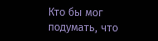Кто бы мог подумать, что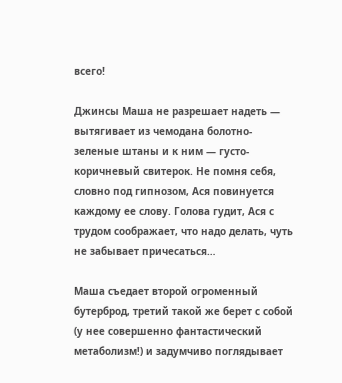всего!

Джинсы Маша не разрешает надеть — вытягивает из чемодана болотно-зеленые штаны и к ним — густо-коричневый свитерок. Не помня себя, словно под гипнозом, Ася повинуется каждому ее слову. Голова гудит, Ася с трудом соображает, что надо делать, чуть не забывает причесаться…

Маша съедает второй огроменный бутерброд, третий такой же берет с собой (у нее совершенно фантастический метаболизм!) и задумчиво поглядывает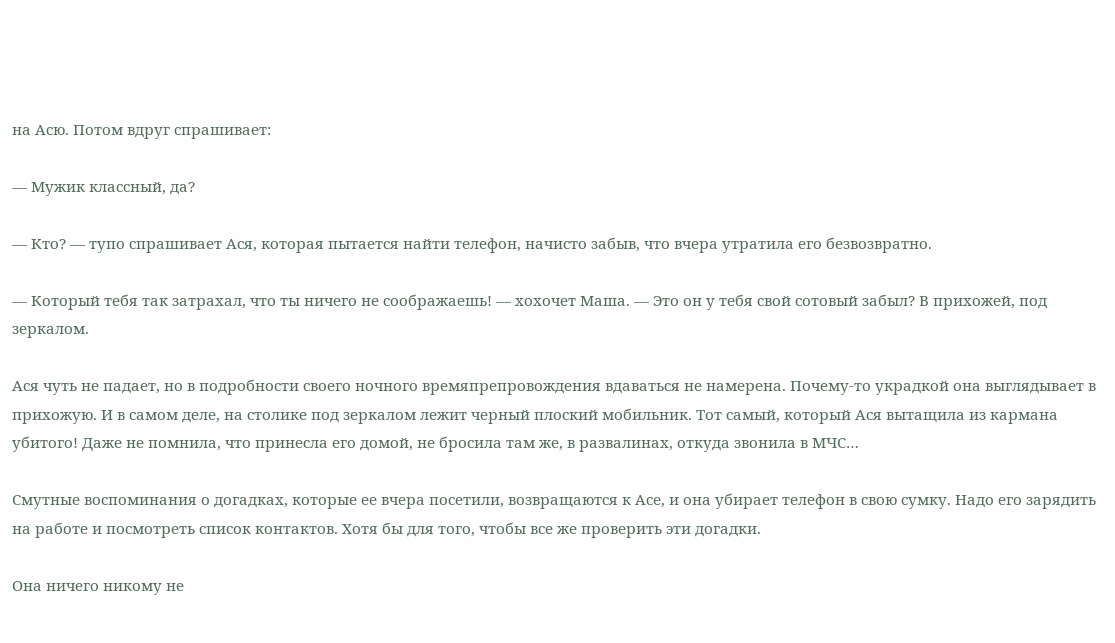на Асю. Потом вдруг спрашивает:

— Мужик классный, да?

— Кто? — тупо спрашивает Ася, которая пытается найти телефон, начисто забыв, что вчера утратила его безвозвратно.

— Который тебя так затрахал, что ты ничего не соображаешь! — хохочет Маша. — Это он у тебя свой сотовый забыл? В прихожей, под зеркалом.

Ася чуть не падает, но в подробности своего ночного времяпрепровождения вдаваться не намерена. Почему-то украдкой она выглядывает в прихожую. И в самом деле, на столике под зеркалом лежит черный плоский мобильник. Тот самый, который Ася вытащила из кармана убитого! Даже не помнила, что принесла его домой, не бросила там же, в развалинах, откуда звонила в МЧС…

Смутные воспоминания о догадках, которые ее вчера посетили, возвращаются к Асе, и она убирает телефон в свою сумку. Надо его зарядить на работе и посмотреть список контактов. Хотя бы для того, чтобы все же проверить эти догадки.

Она ничего никому не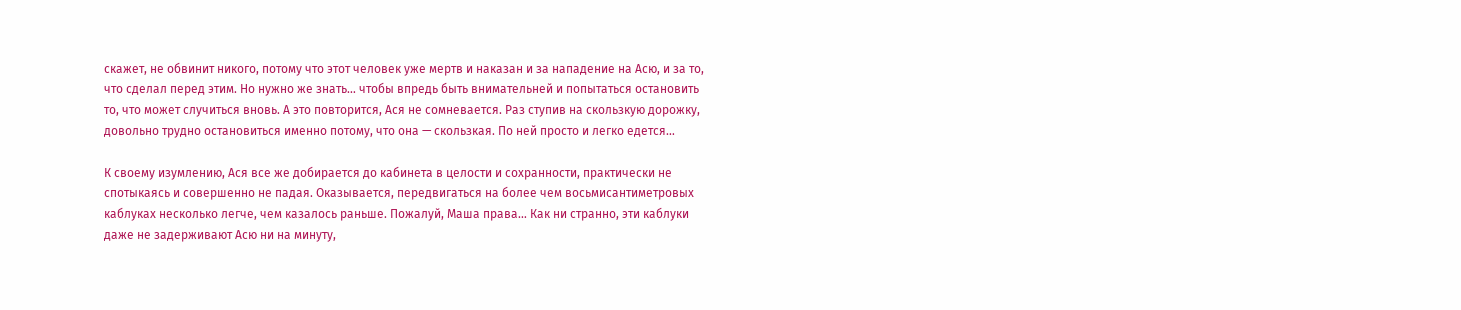скажет, не обвинит никого, потому что этот человек уже мертв и наказан и за нападение на Асю, и за то, что сделал перед этим. Но нужно же знать… чтобы впредь быть внимательней и попытаться остановить то, что может случиться вновь. А это повторится, Ася не сомневается. Раз ступив на скользкую дорожку, довольно трудно остановиться именно потому, что она — скользкая. По ней просто и легко едется…

К своему изумлению, Ася все же добирается до кабинета в целости и сохранности, практически не спотыкаясь и совершенно не падая. Оказывается, передвигаться на более чем восьмисантиметровых каблуках несколько легче, чем казалось раньше. Пожалуй, Маша права… Как ни странно, эти каблуки даже не задерживают Асю ни на минуту,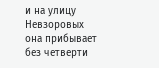и на улицу Невзоровых она прибывает без четверти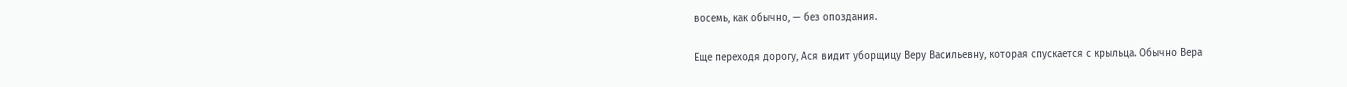восемь, как обычно, — без опоздания.

Еще переходя дорогу, Ася видит уборщицу Веру Васильевну, которая спускается с крыльца. Обычно Вера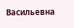Васильевна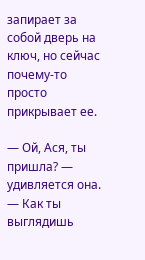запирает за собой дверь на ключ, но сейчас почему-то просто прикрывает ее.

— Ой, Ася, ты пришла? — удивляется она. — Как ты выглядишь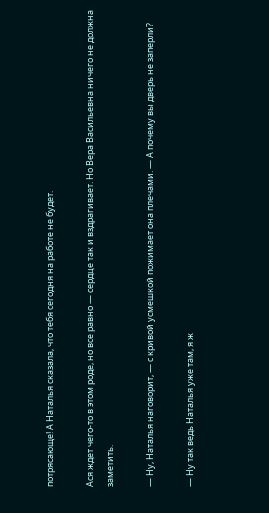потрясающе! А Наталья сказала, что тебя сегодня на работе не будет.

Ася ждет чего-то в этом роде, но все равно — сердце так и вздрагивает. Но Вера Васильевна ничего не должна заметить.

— Ну, Наталья наговорит, — с кривой усмешкой пожимает она плечами. — А почему вы дверь не заперли?

— Ну так ведь Наталья уже там, я ж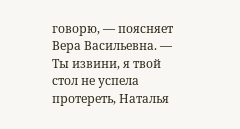говорю, — поясняет Вера Васильевна. — Ты извини, я твой стол не успела протереть, Наталья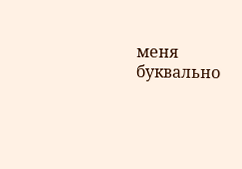меня буквально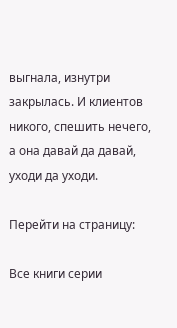выгнала, изнутри закрылась. И клиентов никого, спешить нечего, а она давай да давай, уходи да уходи.

Перейти на страницу:

Все книги серии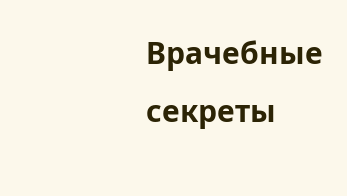Врачебные секреты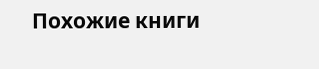Похожие книги